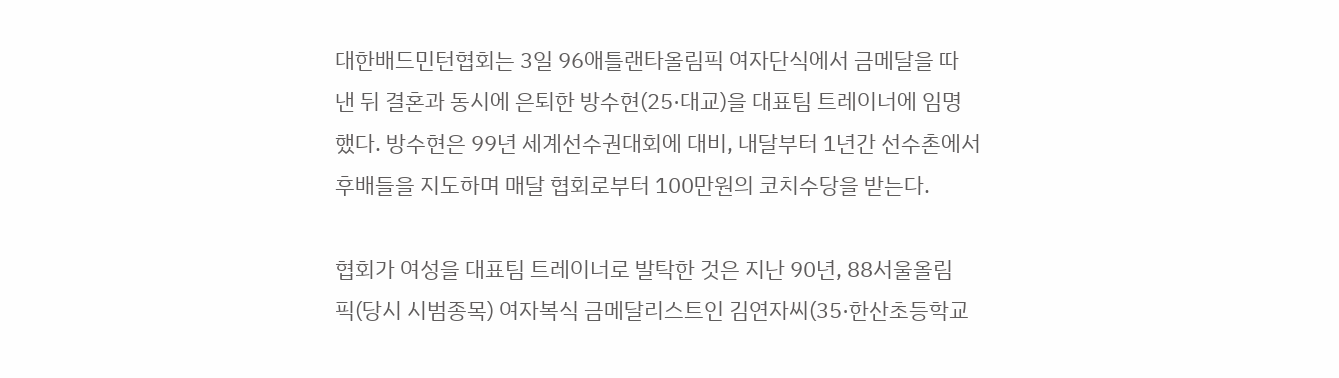대한배드민턴협회는 3일 96애틀랜타올림픽 여자단식에서 금메달을 따
낸 뒤 결혼과 동시에 은퇴한 방수현(25·대교)을 대표팀 트레이너에 임명
했다. 방수현은 99년 세계선수권대회에 대비, 내달부터 1년간 선수촌에서
후배들을 지도하며 매달 협회로부터 100만원의 코치수당을 받는다.

협회가 여성을 대표팀 트레이너로 발탁한 것은 지난 90년, 88서울올림
픽(당시 시범종목) 여자복식 금메달리스트인 김연자씨(35·한산초등학교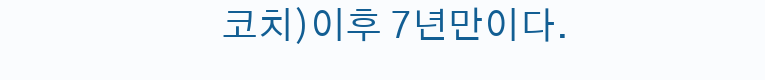코치)이후 7년만이다.